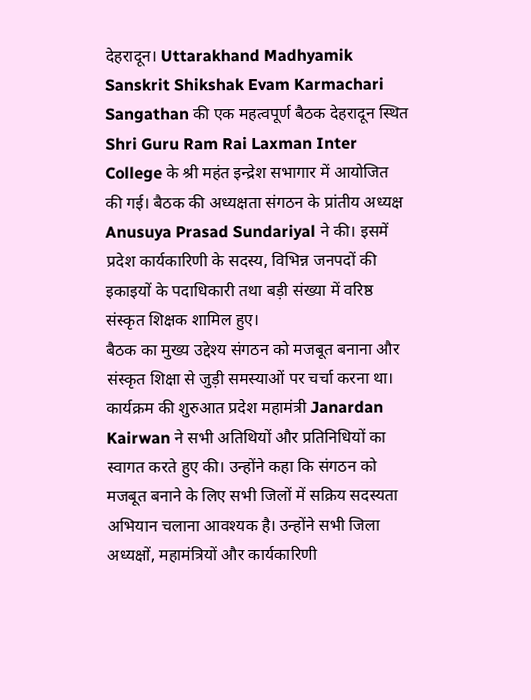देहरादून। Uttarakhand Madhyamik Sanskrit Shikshak Evam Karmachari Sangathan की एक महत्वपूर्ण बैठक देहरादून स्थित Shri Guru Ram Rai Laxman Inter College के श्री महंत इन्द्रेश सभागार में आयोजित की गई। बैठक की अध्यक्षता संगठन के प्रांतीय अध्यक्ष Anusuya Prasad Sundariyal ने की। इसमें प्रदेश कार्यकारिणी के सदस्य, विभिन्न जनपदों की इकाइयों के पदाधिकारी तथा बड़ी संख्या में वरिष्ठ संस्कृत शिक्षक शामिल हुए।
बैठक का मुख्य उद्देश्य संगठन को मजबूत बनाना और संस्कृत शिक्षा से जुड़ी समस्याओं पर चर्चा करना था। कार्यक्रम की शुरुआत प्रदेश महामंत्री Janardan Kairwan ने सभी अतिथियों और प्रतिनिधियों का स्वागत करते हुए की। उन्होंने कहा कि संगठन को मजबूत बनाने के लिए सभी जिलों में सक्रिय सदस्यता अभियान चलाना आवश्यक है। उन्होंने सभी जिला अध्यक्षों, महामंत्रियों और कार्यकारिणी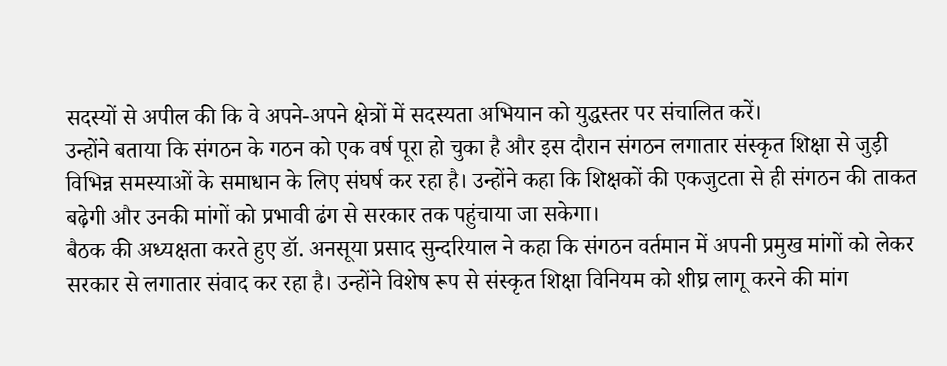सदस्यों से अपील की कि वे अपने-अपने क्षेत्रों में सदस्यता अभियान को युद्धस्तर पर संचालित करें।
उन्होंने बताया कि संगठन के गठन को एक वर्ष पूरा हो चुका है और इस दौरान संगठन लगातार संस्कृत शिक्षा से जुड़ी विभिन्न समस्याओं के समाधान के लिए संघर्ष कर रहा है। उन्होंने कहा कि शिक्षकों की एकजुटता से ही संगठन की ताकत बढ़ेगी और उनकी मांगों को प्रभावी ढंग से सरकार तक पहुंचाया जा सकेगा।
बैठक की अध्यक्षता करते हुए डॉ. अनसूया प्रसाद सुन्दरियाल ने कहा कि संगठन वर्तमान में अपनी प्रमुख मांगों को लेकर सरकार से लगातार संवाद कर रहा है। उन्होंने विशेष रूप से संस्कृत शिक्षा विनियम को शीघ्र लागू करने की मांग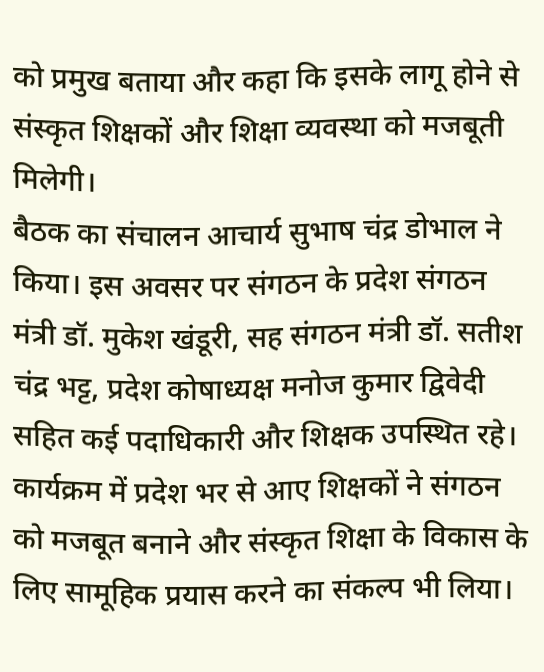को प्रमुख बताया और कहा कि इसके लागू होने से संस्कृत शिक्षकों और शिक्षा व्यवस्था को मजबूती मिलेगी।
बैठक का संचालन आचार्य सुभाष चंद्र डोभाल ने किया। इस अवसर पर संगठन के प्रदेश संगठन मंत्री डॉ. मुकेश खंडूरी, सह संगठन मंत्री डॉ. सतीश चंद्र भट्ट, प्रदेश कोषाध्यक्ष मनोज कुमार द्विवेदी सहित कई पदाधिकारी और शिक्षक उपस्थित रहे। कार्यक्रम में प्रदेश भर से आए शिक्षकों ने संगठन को मजबूत बनाने और संस्कृत शिक्षा के विकास के लिए सामूहिक प्रयास करने का संकल्प भी लिया।